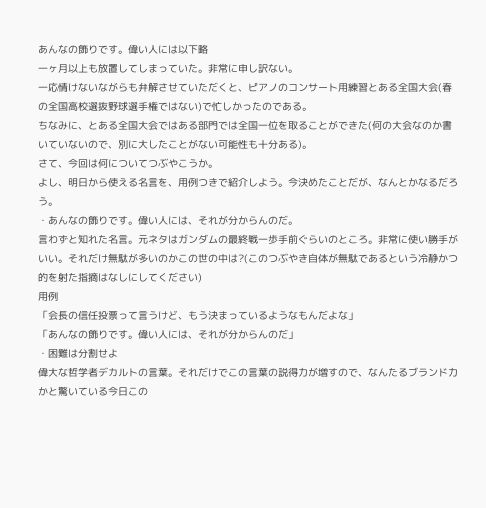あんなの飾りです。偉い人には以下略
一ヶ月以上も放置してしまっていた。非常に申し訳ない。
一応情けないながらも弁解させていただくと、ピアノのコンサート用練習とある全国大会(春の全国高校選抜野球選手権ではない)で忙しかったのである。
ちなみに、とある全国大会ではある部門では全国一位を取ることができた(何の大会なのか書いていないので、別に大したことがない可能性も十分ある)。
さて、今回は何についてつぶやこうか。
よし、明日から使える名言を、用例つきで紹介しよう。今決めたことだが、なんとかなるだろう。
・あんなの飾りです。偉い人には、それが分からんのだ。
言わずと知れた名言。元ネタはガンダムの最終戦一歩手前ぐらいのところ。非常に使い勝手がいい。それだけ無駄が多いのかこの世の中は?(このつぶやき自体が無駄であるという冷静かつ的を射た指摘はなしにしてください)
用例
「会長の信任投票って言うけど、もう決まっているようなもんだよな」
「あんなの飾りです。偉い人には、それが分からんのだ」
・困難は分割せよ
偉大な哲学者デカルトの言葉。それだけでこの言葉の説得力が増すので、なんたるブランド力かと驚いている今日この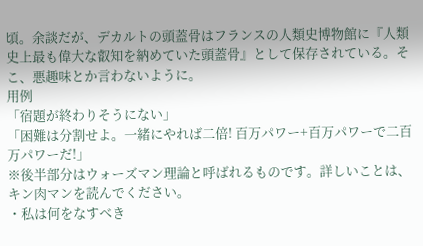頃。余談だが、デカルトの頭蓋骨はフランスの人類史博物館に『人類史上最も偉大な叡知を納めていた頭蓋骨』として保存されている。そこ、悪趣味とか言わないように。
用例
「宿題が終わりそうにない」
「困難は分割せよ。一緒にやれば二倍! 百万パワー+百万パワーで二百万パワーだ!」
※後半部分はウォーズマン理論と呼ばれるものです。詳しいことは、キン肉マンを読んでください。
・私は何をなすべき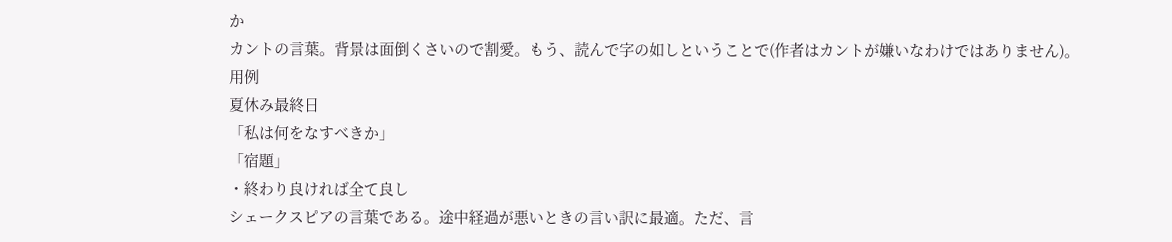か
カントの言葉。背景は面倒くさいので割愛。もう、読んで字の如しということで(作者はカントが嫌いなわけではありません)。
用例
夏休み最終日
「私は何をなすべきか」
「宿題」
・終わり良ければ全て良し
シェークスピアの言葉である。途中経過が悪いときの言い訳に最適。ただ、言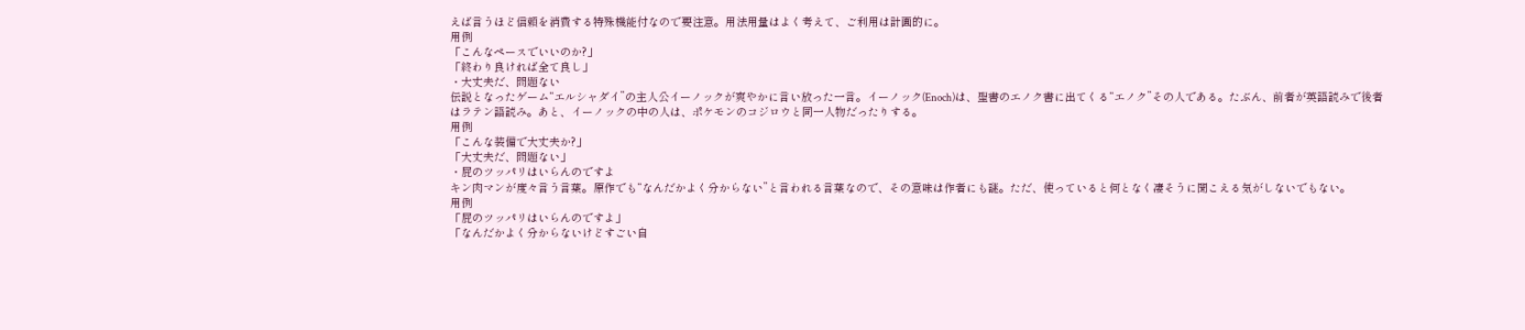えば言うほど信頼を消費する特殊機能付なので要注意。用法用量はよく考えて、ご利用は計画的に。
用例
「こんなペースでいいのか?」
「終わり良ければ全て良し」
・大丈夫だ、問題ない
伝説となったゲーム“エルシャダイ”の主人公イーノックが爽やかに言い放った一言。イーノック(Enoch)は、聖書のエノク書に出てくる“エノク”その人である。たぶん、前者が英語読みで後者はラテン語読み。あと、イーノックの中の人は、ポケモンのコジロウと同一人物だったりする。
用例
「こんな装備で大丈夫か?」
「大丈夫だ、問題ない」
・屁のツッパリはいらんのですよ
キン肉マンが度々言う言葉。原作でも“なんだかよく分からない”と言われる言葉なので、その意味は作者にも謎。ただ、使っていると何となく凄そうに聞こえる気がしないでもない。
用例
「屁のツッパリはいらんのですよ」
「なんだかよく分からないけどすごい自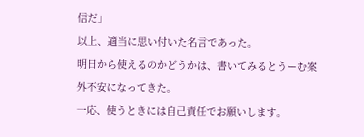信だ」
以上、適当に思い付いた名言であった。
明日から使えるのかどうかは、書いてみるとうーむ案外不安になってきた。
一応、使うときには自己責任でお願いします。